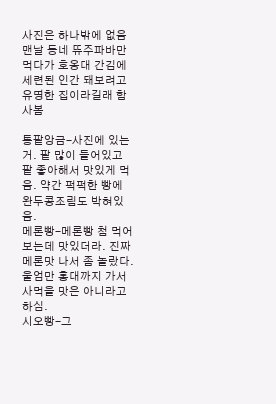사진은 하나밖에 없음
맨날 동네 뜌주파바만 먹다가 호옹대 간김에 세련된 인간 돼보려고 유명한 집이라길래 함 사봄

통팥앙금-사진에 있는거. 팥 많이 들어있고 팥 좋아해서 맛있게 먹음. 약간 퍽퍽한 빵에 완두콩조림도 박혀있음.
메론빵-메론빵 첨 먹어보는데 맛있더라. 진짜 메론맛 나서 좀 놀랐다. 울엄만 홍대까지 가서 사먹을 맛은 아니라고 하심.
시오빵-그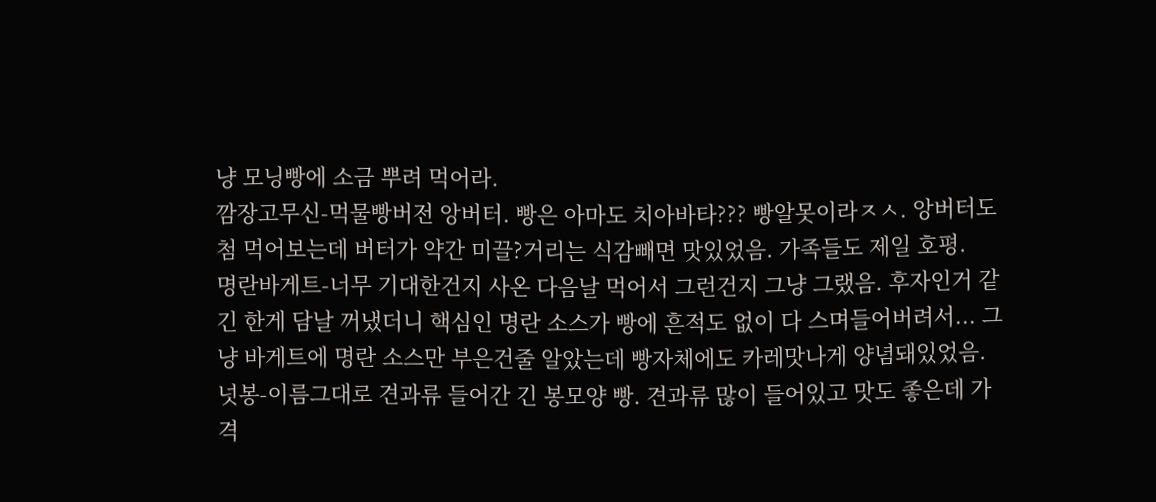냥 모닝빵에 소금 뿌려 먹어라.
깜장고무신-먹물빵버전 앙버터. 빵은 아마도 치아바타??? 빵알못이라ㅈㅅ. 앙버터도 첨 먹어보는데 버터가 약간 미끌?거리는 식감빼면 맛있었음. 가족들도 제일 호평.
명란바게트-너무 기대한건지 사온 다음날 먹어서 그런건지 그냥 그랬음. 후자인거 같긴 한게 담날 꺼냈더니 핵심인 명란 소스가 빵에 흔적도 없이 다 스며들어버려서... 그냥 바게트에 명란 소스만 부은건줄 알았는데 빵자체에도 카레맛나게 양념돼있었음.
넛봉-이름그대로 견과류 들어간 긴 봉모양 빵. 견과류 많이 들어있고 맛도 좋은데 가격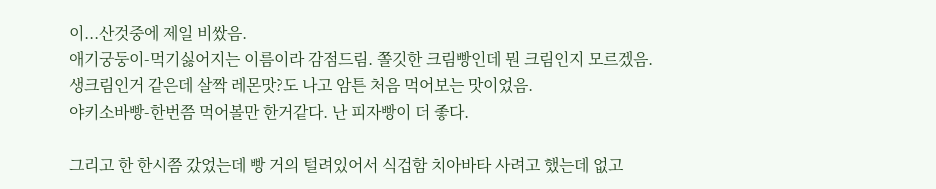이...산것중에 제일 비쌌음.
애기궁둥이-먹기싫어지는 이름이라 감점드림. 쫄깃한 크림빵인데 뭔 크림인지 모르겠음. 생크림인거 같은데 살짝 레몬맛?도 나고 암튼 처음 먹어보는 맛이었음.
야키소바빵-한번쯤 먹어볼만 한거같다. 난 피자빵이 더 좋다.

그리고 한 한시쯤 갔었는데 빵 거의 털려있어서 식겁함 치아바타 사려고 했는데 없고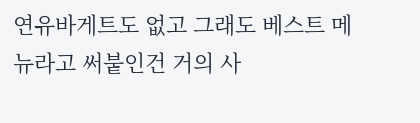연유바게트도 없고 그래도 베스트 메뉴라고 써붙인건 거의 사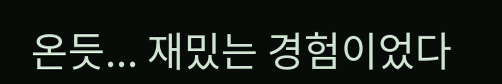온듯... 재밌는 경험이었다